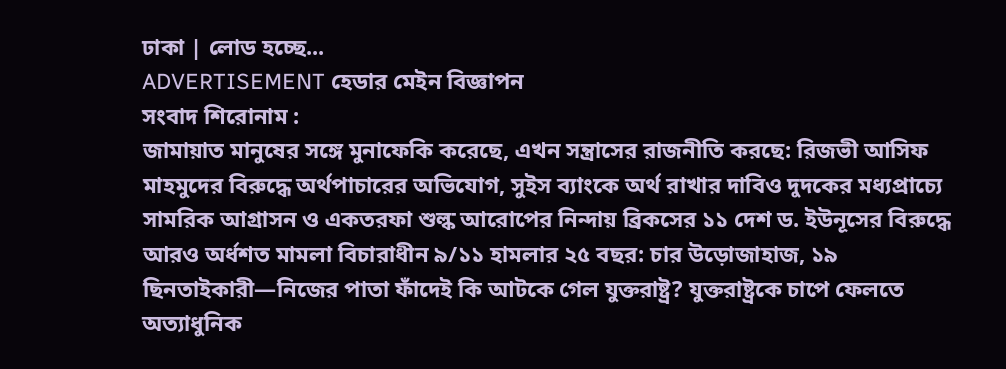ঢাকা | লোড হচ্ছে...
ADVERTISEMENT হেডার মেইন বিজ্ঞাপন
সংবাদ শিরোনাম :
জামায়াত মানুষের সঙ্গে মুনাফেকি করেছে, এখন সন্ত্রাসের রাজনীতি করছে: রিজভী আসিফ মাহমুদের বিরুদ্ধে অর্থপাচারের অভিযোগ, সুইস ব্যাংকে অর্থ রাখার দাবিও দুদকের মধ্যপ্রাচ্যে সামরিক আগ্রাসন ও একতরফা শুল্ক আরোপের নিন্দায় ব্রিকসের ১১ দেশ ড. ইউনূসের বিরুদ্ধে আরও অর্ধশত মামলা বিচারাধীন ৯/১১ হামলার ২৫ বছর: চার উড়োজাহাজ, ১৯ ছিনতাইকারী—নিজের পাতা ফাঁদেই কি আটকে গেল যুক্তরাষ্ট্র? যুক্তরাষ্ট্রকে চাপে ফেলতে অত্যাধুনিক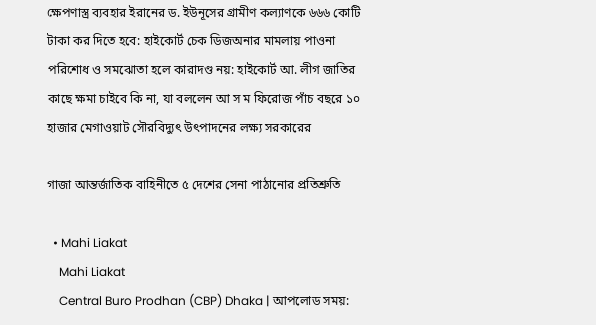ক্ষেপণাস্ত্র ব্যবহার ইরানের ড. ইউনূসের গ্রামীণ কল্যাণকে ৬৬৬ কোটি টাকা কর দিতে হবে: হাইকোর্ট চেক ডিজঅনার মামলায় পাওনা পরিশোধ ও সমঝোতা হলে কারাদণ্ড নয়: হাইকোর্ট আ. লীগ জাতির কাছে ক্ষমা চাইবে কি না, যা বললেন আ স ম ফিরোজ পাঁচ বছরে ১০ হাজার মেগাওয়াট সৌরবিদ্যুৎ উৎপাদনের লক্ষ্য সরকারের

গাজা আন্তর্জাতিক বাহিনীতে ৫ দেশের সেনা পাঠানোর প্রতিশ্রুতি

  • Mahi Liakat
    Mahi Liakat
    Central Buro Prodhan (CBP) Dhaka | আপলোড সময়: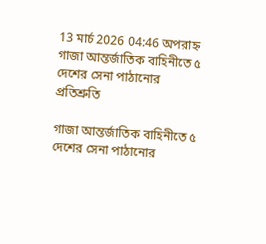13 মার্চ 2026 04:46 অপরাহ্ন
গাজা আন্তর্জাতিক বাহিনীতে ৫ দেশের সেনা পাঠানোর প্রতিশ্রুতি

গাজা আন্তর্জাতিক বাহিনীতে ৫ দেশের সেনা পাঠানোর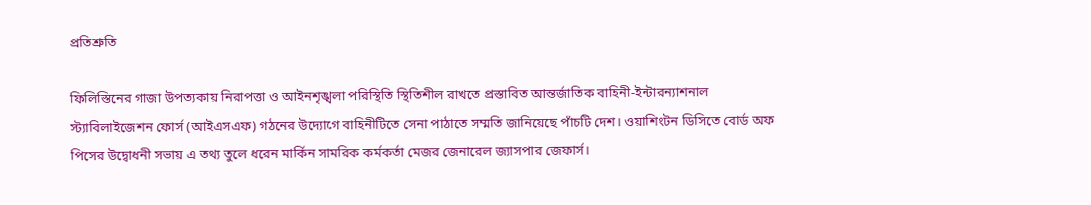প্রতিশ্রুতি

ফিলিস্তিনের গাজা উপত্যকায় নিরাপত্তা ও আইনশৃঙ্খলা পরিস্থিতি স্থিতিশীল রাখতে প্রস্তাবিত আন্তর্জাতিক বাহিনী-ইন্টারন্যাশনাল স্ট্যাবিলাইজেশন ফোর্স (আইএসএফ) গঠনের উদ্যোগে বাহিনীটিতে সেনা পাঠাতে সম্মতি জানিয়েছে পাঁচটি দেশ। ওয়াশিংটন ডিসিতে বোর্ড অফ পিসের উদ্বোধনী সভায় এ তথ্য তুলে ধরেন মার্কিন সামরিক কর্মকর্তা মেজর জেনারেল জ্যাসপার জেফার্স।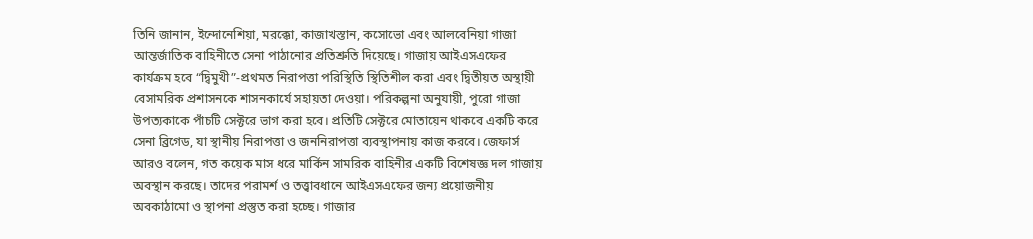তিনি জানান, ইন্দোনেশিয়া, মরক্কো, কাজাখস্তান, কসোভো এবং আলবেনিয়া গাজা আন্তর্জাতিক বাহিনীতে সেনা পাঠানোর প্রতিশ্রুতি দিয়েছে। গাজায় আইএসএফের কার্যক্রম হবে “দ্বিমুখী”-প্রথমত নিরাপত্তা পরিস্থিতি স্থিতিশীল করা এবং দ্বিতীয়ত অস্থায়ী বেসামরিক প্রশাসনকে শাসনকার্যে সহায়তা দেওয়া। পরিকল্পনা অনুযায়ী, পুরো গাজা উপত্যকাকে পাঁচটি সেক্টরে ভাগ করা হবে। প্রতিটি সেক্টরে মোতায়েন থাকবে একটি করে সেনা ব্রিগেড, যা স্থানীয় নিরাপত্তা ও জননিরাপত্তা ব্যবস্থাপনায় কাজ করবে। জেফার্স আরও বলেন, গত কয়েক মাস ধরে মার্কিন সামরিক বাহিনীর একটি বিশেষজ্ঞ দল গাজায় অবস্থান করছে। তাদের পরামর্শ ও তত্ত্বাবধানে আইএসএফের জন্য প্রয়োজনীয় অবকাঠামো ও স্থাপনা প্রস্তুত করা হচ্ছে। গাজার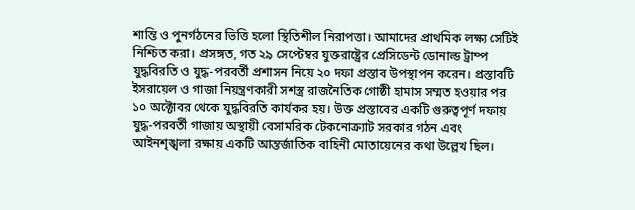শান্তি ও পুনর্গঠনের ভিত্তি হলো স্থিতিশীল নিরাপত্তা। আমাদের প্রাথমিক লক্ষ্য সেটিই নিশ্চিত করা। প্রসঙ্গত, গত ২৯ সেপ্টেম্বর যুক্তরাষ্ট্রের প্রেসিডেন্ট ডোনাল্ড ট্রাম্প যুদ্ধবিরতি ও যুদ্ধ-পরবর্তী প্রশাসন নিয়ে ২০ দফা প্রস্তাব উপস্থাপন করেন। প্রস্তাবটি ইসরায়েল ও গাজা নিয়ন্ত্রণকারী সশস্ত্র রাজনৈতিক গোষ্ঠী হামাস সম্মত হওয়ার পর ১০ অক্টোবর থেকে যুদ্ধবিরতি কার্যকর হয়। উক্ত প্রস্তাবের একটি গুরুত্বপূর্ণ দফায় যুদ্ধ-পরবর্তী গাজায় অস্থায়ী বেসামরিক টেকনোক্র্যাট সরকার গঠন এবং আইনশৃঙ্খলা রক্ষায় একটি আন্তর্জাতিক বাহিনী মোতায়েনের কথা উল্লেখ ছিল।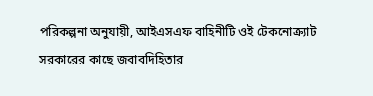পরিকল্পনা অনুযায়ী, আইএসএফ বাহিনীটি ওই টেকনোক্র্যাট সরকারের কাছে জবাবদিহিতার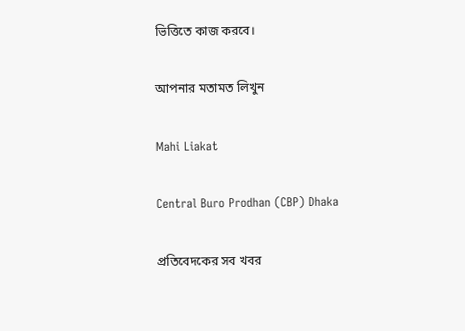ভিত্তিতে কাজ করবে।

আপনার মতামত লিখুন

Mahi Liakat

Central Buro Prodhan (CBP) Dhaka

প্রতিবেদকের সব খবর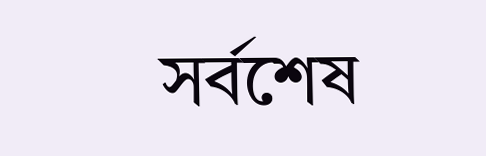সর্বশেষ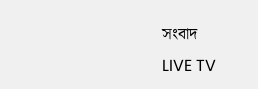সংবাদ
LIVE TV